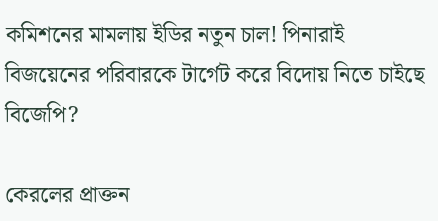কমিশনের মামলায় ইডির নতুন চাল! পিনারাই বিজয়েনের পরিবারকে টার্গেট করে বিদোয় নিতে চাইছে বিজেপি?

কেরলের প্রাক্তন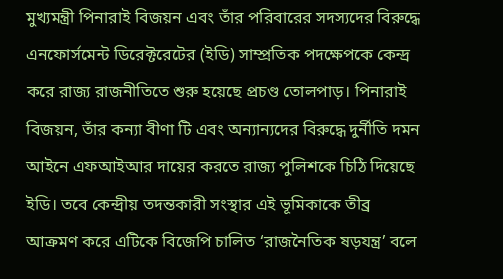মুখ্যমন্ত্রী পিনারাই বিজয়ন এবং তাঁর পরিবারের সদস্যদের বিরুদ্ধে এনফোর্সমেন্ট ডিরেক্টরেটের (ইডি) সাম্প্রতিক পদক্ষেপকে কেন্দ্র করে রাজ্য রাজনীতিতে শুরু হয়েছে প্রচণ্ড তোলপাড়। পিনারাই বিজয়ন, তাঁর কন্যা বীণা টি এবং অন্যান্যদের বিরুদ্ধে দুর্নীতি দমন আইনে এফআইআর দায়ের করতে রাজ্য পুলিশকে চিঠি দিয়েছে ইডি। তবে কেন্দ্রীয় তদন্তকারী সংস্থার এই ভূমিকাকে তীব্র আক্রমণ করে এটিকে বিজেপি চালিত ‘রাজনৈতিক ষড়যন্ত্র’ বলে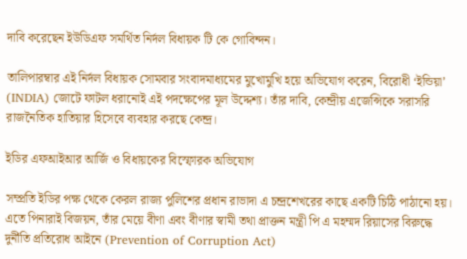দাবি করেছেন ইউডিএফ সমর্থিত নির্দল বিধায়ক টি কে গোবিন্দন।

তালিপারম্বার এই নির্দল বিধায়ক সোমবার সংবাদমাধ্যমের মুখোমুখি হয়ে অভিযোগ করেন, বিরোধী ‘ইন্ডিয়া’ (INDIA) জোটে ফাটল ধরানোই এই পদক্ষেপের মূল উদ্দেশ্য। তাঁর দাবি, কেন্দ্রীয় এজেন্সিকে সরাসরি রাজনৈতিক হাতিয়ার হিসেবে ব্যবহার করছে কেন্দ্র।

ইডির এফআইআর আর্জি ও বিধায়কের বিস্ফোরক অভিযোগ

সম্প্রতি ইডির পক্ষ থেকে কেরল রাজ্য পুলিশের প্রধান রাভাদা এ চন্দ্রশেখরের কাছে একটি চিঠি পাঠানো হয়। এতে পিনারাই বিজয়ন, তাঁর মেয়ে বীণা এবং বীণার স্বামী তথা প্রাক্তন মন্ত্রী পি এ মহম্মদ রিয়াসের বিরুদ্ধে দুর্নীতি প্রতিরোধ আইনে (Prevention of Corruption Act)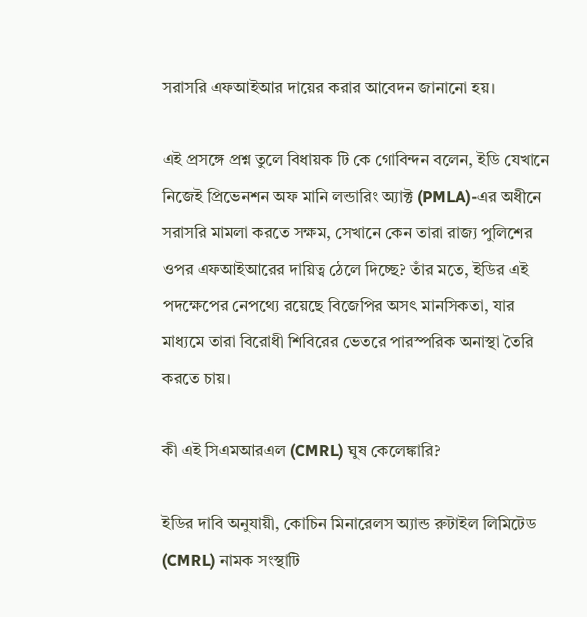সরাসরি এফআইআর দায়ের করার আবেদন জানানো হয়।

এই প্রসঙ্গে প্রশ্ন তুলে বিধায়ক টি কে গোবিন্দন বলেন, ইডি যেখানে নিজেই প্রিভেনশন অফ মানি লন্ডারিং অ্যাক্ট (PMLA)-এর অধীনে সরাসরি মামলা করতে সক্ষম, সেখানে কেন তারা রাজ্য পুলিশের ওপর এফআইআরের দায়িত্ব ঠেলে দিচ্ছে? তাঁর মতে, ইডির এই পদক্ষেপের নেপথ্যে রয়েছে বিজেপির অসৎ মানসিকতা, যার মাধ্যমে তারা বিরোধী শিবিরের ভেতরে পারস্পরিক অনাস্থা তৈরি করতে চায়।

কী এই সিএমআরএল (CMRL) ঘুষ কেলেঙ্কারি?

ইডির দাবি অনুযায়ী, কোচিন মিনারেলস অ্যান্ড রুটাইল লিমিটেড (CMRL) নামক সংস্থাটি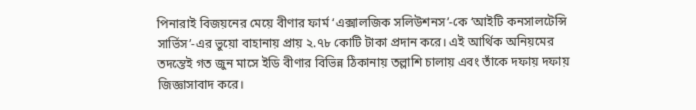পিনারাই বিজয়নের মেয়ে বীণার ফার্ম ‘এক্সালজিক সলিউশনস’-কে ‘আইটি কনসালটেন্সি সার্ভিস’-এর ভুয়ো বাহানায় প্রায় ২.৭৮ কোটি টাকা প্রদান করে। এই আর্থিক অনিয়মের তদন্তেই গত জুন মাসে ইডি বীণার বিভিন্ন ঠিকানায় তল্লাশি চালায় এবং তাঁকে দফায় দফায় জিজ্ঞাসাবাদ করে।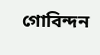গোবিন্দন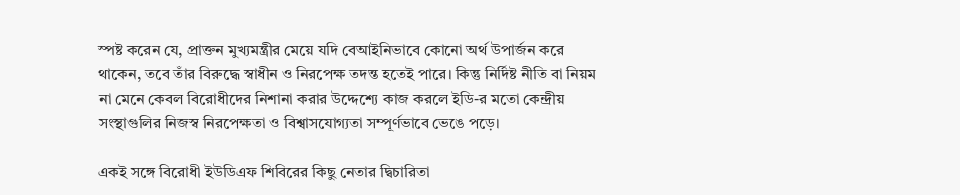স্পষ্ট করেন যে, প্রাক্তন মুখ্যমন্ত্রীর মেয়ে যদি বেআইনিভাবে কোনো অর্থ উপার্জন করে থাকেন, তবে তাঁর বিরুদ্ধে স্বাধীন ও নিরপেক্ষ তদন্ত হতেই পারে। কিন্তু নির্দিষ্ট নীতি বা নিয়ম না মেনে কেবল বিরোধীদের নিশানা করার উদ্দেশ্যে কাজ করলে ইডি-র মতো কেন্দ্রীয় সংস্থাগুলির নিজস্ব নিরপেক্ষতা ও বিশ্বাসযোগ্যতা সম্পূর্ণভাবে ভেঙে পড়ে।

একই সঙ্গে বিরোধী ইউডিএফ শিবিরের কিছু নেতার দ্বিচারিতা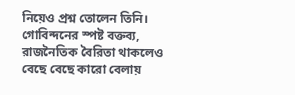নিয়েও প্রশ্ন তোলেন তিনি। গোবিন্দনের স্পষ্ট বক্তব্য, রাজনৈতিক বৈরিতা থাকলেও বেছে বেছে কারো বেলায়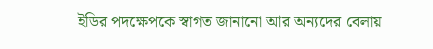ইডির পদক্ষেপকে স্বাগত জানানো আর অন্যদের বেলায়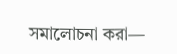সমালোচনা করা—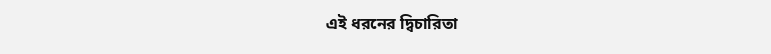এই ধরনের দ্বিচারিতা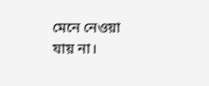মেনে নেওয়া যায় না।